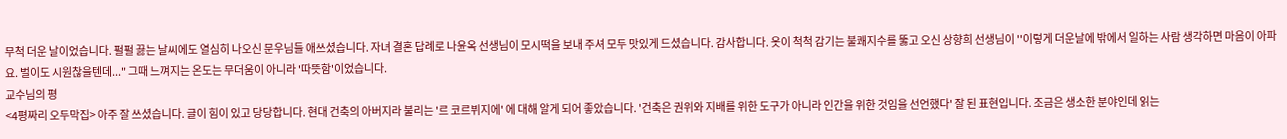무척 더운 날이었습니다. 펄펄 끓는 날씨에도 열심히 나오신 문우님들 애쓰셨습니다. 자녀 결혼 답례로 나윤옥 선생님이 모시떡을 보내 주셔 모두 맛있게 드셨습니다. 감사합니다. 옷이 척척 감기는 불쾌지수를 뚫고 오신 상향희 선생님이 ''이렇게 더운날에 밖에서 일하는 사람 생각하면 마음이 아파요. 벌이도 시원찮을텐데..." 그때 느껴지는 온도는 무더움이 아니라 '따뜻함'이었습니다.
교수님의 평
<4평짜리 오두막집> 아주 잘 쓰셨습니다. 글이 힘이 있고 당당합니다. 현대 건축의 아버지라 불리는 '르 코르뷔지에' 에 대해 알게 되어 좋았습니다. '건축은 권위와 지배를 위한 도구가 아니라 인간을 위한 것임을 선언했다' 잘 된 표현입니다. 조금은 생소한 분야인데 읽는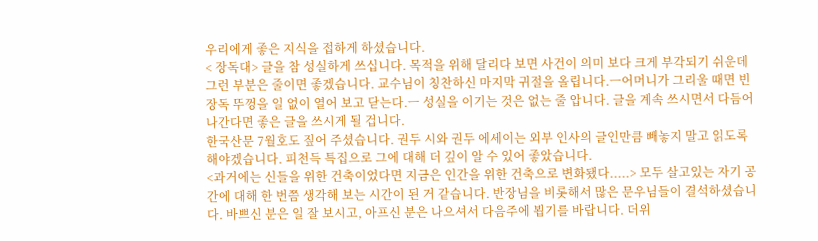우리에게 좋은 지식을 접하게 하셨습니다.
< 장독대> 글을 참 성실하게 쓰십니다. 목적을 위해 달리다 보면 사건이 의미 보다 크게 부각되기 쉬운데 그런 부분은 줄이면 좋겠습니다. 교수님이 칭찬하신 마지막 귀절을 올립니다.ㅡ어머니가 그리울 때면 빈 장독 뚜껑을 일 없이 열어 보고 닫는다.ㅡ 성실을 이기는 것은 없는 줄 압니다. 글을 계속 쓰시면서 다듬어 나간다면 좋은 글을 쓰시게 될 겁니다.
한국산문 7월호도 짚어 주셨습니다. 권두 시와 권두 에세이는 외부 인사의 글인만큼 빼놓지 말고 읽도록 해야겠습니다. 피천득 특집으로 그에 대해 더 깊이 알 수 있어 좋았습니다.
<과거에는 신들을 위한 건축이었다면 지금은 인간을 위한 건축으로 변화됐다.....> 모두 살고있는 자기 공간에 대해 한 번쯤 생각해 보는 시간이 된 거 같습니다. 반장님을 비롯해서 많은 문우님들이 결석하셨습니다. 바쁘신 분은 일 잘 보시고, 아프신 분은 나으셔서 다음주에 뵙기를 바랍니다. 더위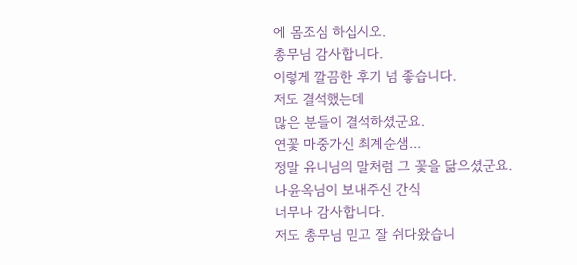에 몸조심 하십시오.
총무님 감사합니다.
이렇게 깔끔한 후기 넘 좋습니다.
저도 결석했는데
많은 분들이 결석하셨군요.
연꽃 마중가신 최계순샘...
정말 유니님의 말처럼 그 꽃을 닮으셨군요.
나윤옥님이 보내주신 간식
너무나 감사합니다.
저도 총무님 믿고 잘 쉬다왔습니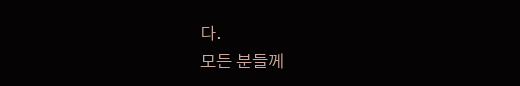다.
모든 분들께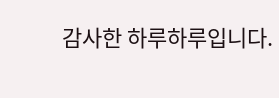감사한 하루하루입니다.